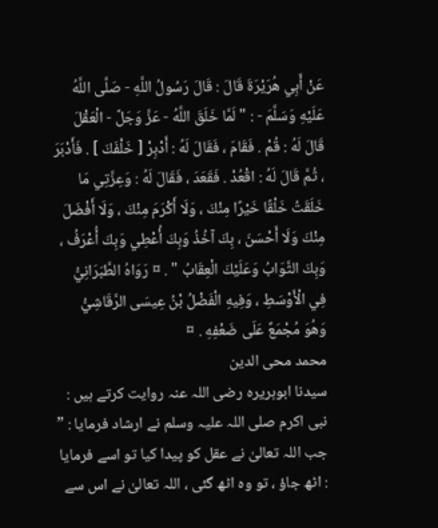عَنْ أَبِي هُرَيْرَةَ قَالَ : قَالَ رَسُولُ اللَّهِ - صَلَّى اللَّهُ عَلَيْهِ وَسَلَّمَ - : " لَمَّا خَلَقَ اللَّهُ - عَزَّ وَجَلَّ - الْعَقْلَ قَالَ لَهُ : قُمْ . فَقَامَ ، فَقَالَ لَهُ : أَدْبِرْ [ خَلْفَكَ ] . فَأَدْبَرَ ، ثُمَّ قَالَ لَهُ : اقْعُدْ . فَقَعَدَ ، فَقَالَ لَهُ : وَعِزَّتِي مَا خَلَقَتُ خَلْقًا خَيْرًا مِنْكَ ، وَلَا أَكْرَمَ مِنْكَ ، وَلَا أَفْضَلَ مِنْكَ وَلَا أَحْسَنَ ، بِكَ آخُذُ وَبِكَ أُعْطِي وَبِكَ أُعْرَفُ ، وَبِكَ الثَّوَابُ وَعَلَيْكَ الْعِقَابُ " . ¤ رَوَاهُ الطَّبَرَانِيُّ فِي الْأَوْسَطِ ، وَفِيهِ الْفَضْلُ بْنُ عِيسَى الرَّقَاشِيُّ وَهُوَ مُجْمَعٌ عَلَى ضَعْفِهِ . ¤
محمد محی الدین
سیدنا ابوہریرہ رضی اللہ عنہ روایت کرتے ہیں : نبی اکرم صلی اللہ علیہ وسلم نے ارشاد فرمایا : ” جب اللہ تعالیٰ نے عقل کو پیدا کیا تو اسے فرمایا : اٹھ جاؤ ، تو وہ اٹھ گئی ، اللہ تعالیٰ نے اس سے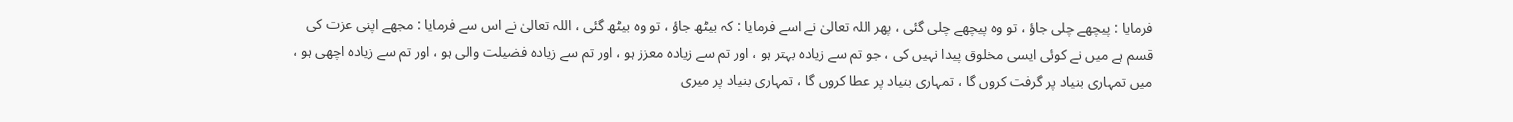فرمایا : پیچھے چلی جاؤ ، تو وہ پیچھے چلی گئی ، پھر اللہ تعالیٰ نے اسے فرمایا : کہ بیٹھ جاؤ ، تو وہ بیٹھ گئی ، اللہ تعالیٰ نے اس سے فرمایا : مجھے اپنی عزت کی قسم ہے میں نے کوئی ایسی مخلوق پیدا نہیں کی ، جو تم سے زیادہ بہتر ہو ، اور تم سے زیادہ معزز ہو ، اور تم سے زیادہ فضیلت والی ہو ، اور تم سے زیادہ اچھی ہو ، میں تمہاری بنیاد پر گرفت کروں گا ، تمہاری بنیاد پر عطا کروں گا ، تمہاری بنیاد پر میری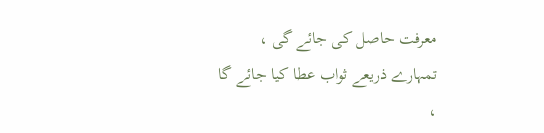معرفت حاصل کی جائے گی ، تمہارے ذریعے ثواب عطا کیا جائے گا ،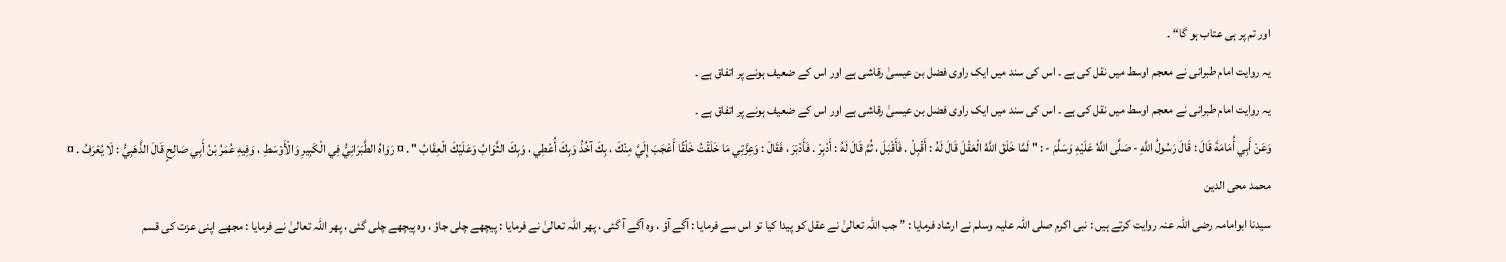اور تم پر ہی عتاب ہو گا“ ۔
یہ روایت امام طبرانی نے معجم اوسط میں نقل کی ہے ۔ اس کی سند میں ایک راوی فضل بن عیسیٰ رقاشی ہے اور اس کے ضعیف ہونے پر اتفاق ہے ۔
یہ روایت امام طبرانی نے معجم اوسط میں نقل کی ہے ۔ اس کی سند میں ایک راوی فضل بن عیسیٰ رقاشی ہے اور اس کے ضعیف ہونے پر اتفاق ہے ۔
وَعَنْ أَبِي أُمَامَةَ قَالَ : قَالَ رَسُولُ اللَّهِ - صَلَّى اللَّهُ عَلَيْهِ وَسَلَّمَ - : " لَمَّا خَلَقَ اللَّهُ الْعَقْلَ قَالَ لَهُ : أَقْبِلْ . فَأَقْبَلَ ، ثُمَّ قَالَ لَهُ : أَدْبِرْ . فَأَدْبَرَ ، فَقَالَ : وَعِزَّتِي مَا خَلَقْتُ خَلْقًا أَعْجَبَ إِلَيَّ مِنْكَ ، بِكَ آخُذُ وَبِكَ أُعْطِي ، وَبِكَ الثَّوَابُ وَعَلَيْكَ الْعِقَابُ " . ¤ رَوَاهُ الطَّبَرَانِيُّ فِي الْكَبِيرِ وَالْأَوْسَطِ ، وَفِيهِ عُمَرُ بْنُ أَبِي صَالِحٍ قَالَ الذَّهَبِيُّ : لَا يُعْرَفُ . ¤
محمد محی الدین
سیدنا ابوامامہ رضی اللہ عنہ روایت کرتے ہیں : نبی اکرم صلی اللہ علیہ وسلم نے ارشاد فرمایا : ” جب اللہ تعالیٰ نے عقل کو پیدا کیا تو اس سے فرمایا : آگے آؤ ، وہ آگے آ گئی ، پھر اللہ تعالیٰ نے فرمایا : پیچھے چلی جاؤ ، وہ پیچھے چلی گئی ، پھر اللہ تعالیٰ نے فرمایا : مجھے اپنی عزت کی قسم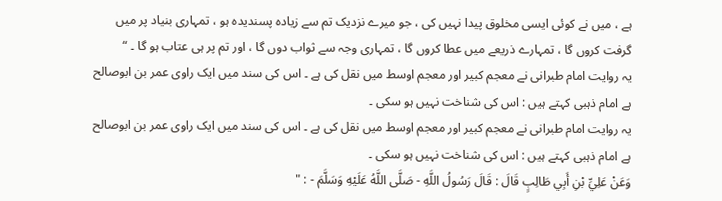ہے ، میں نے کوئی ایسی مخلوق پیدا نہیں کی ، جو میرے نزدیک تم سے زیادہ پسندیدہ ہو ، تمہاری بنیاد پر میں گرفت کروں گا ، تمہارے ذریعے میں عطا کروں گا ، تمہاری وجہ سے ثواب دوں گا ، اور تم پر ہی عتاب ہو گا ۔ “
یہ روایت امام طبرانی نے معجم کبیر اور معجم اوسط میں نقل کی ہے ۔ اس کی سند میں ایک راوی عمر بن ابوصالح ہے امام ذہبی کہتے ہیں : اس کی شناخت نہیں ہو سکی ۔
یہ روایت امام طبرانی نے معجم کبیر اور معجم اوسط میں نقل کی ہے ۔ اس کی سند میں ایک راوی عمر بن ابوصالح ہے امام ذہبی کہتے ہیں : اس کی شناخت نہیں ہو سکی ۔
وَعَنْ عَلِيِّ بْنِ أَبِي طَالِبٍ قَالَ : قَالَ رَسُولُ اللَّهِ - صَلَّى اللَّهُ عَلَيْهِ وَسَلَّمَ - : "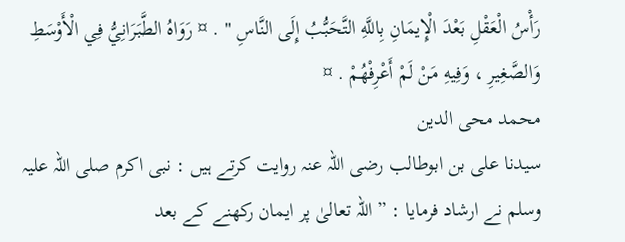رَأْسُ الْعَقْلِ بَعْدَ الْإِيمَانِ بِاللَّهِ التَّحَبُّبُ إِلَى النَّاسِ " . ¤ رَوَاهُ الطَّبَرَانِيُّ فِي الْأَوْسَطِ وَالصَّغِيرِ ، وَفِيهِ مَنْ لَمْ أَعْرِفْهُمْ . ¤
محمد محی الدین
سیدنا علی بن ابوطالب رضی اللہ عنہ روایت کرتے ہیں : نبی اکرم صلی اللہ علیہ وسلم نے ارشاد فرمایا : ” اللہ تعالیٰ پر ایمان رکھنے کے بعد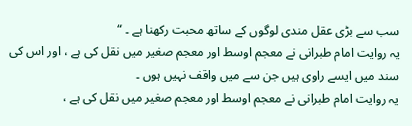سب سے بڑی عقل مندی لوگوں کے ساتھ محبت رکھنا ہے ۔ “
یہ روایت امام طبرانی نے معجم اوسط اور معجم صغیر میں نقل کی ہے ، اور اس کی سند میں ایسے راوی ہیں جن سے میں واقف نہیں ہوں ۔
یہ روایت امام طبرانی نے معجم اوسط اور معجم صغیر میں نقل کی ہے ،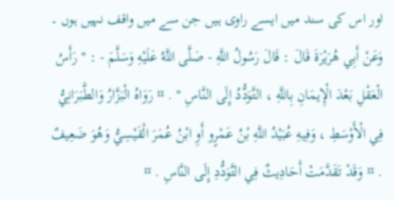اور اس کی سند میں ایسے راوی ہیں جن سے میں واقف نہیں ہوں ۔
وَعَنْ أَبِي هُرَيْرَةَ قَالَ : قَالَ رَسُولُ اللَّهِ - صَلَّى اللَّهُ عَلَيْهِ وَسَلَّمَ - : " رَأَسُ الْعَقْلِ بَعْدَ الْإِيمَانِ بِاللَّهِ ، التَّوَدُّدُ إِلَى النَّاسِ " . ¤ رَوَاهُ الْبَزَّارُ وَالطَّبَرَانِيُّ فِي الْأَوْسَطِ ، وَفِيهِ عُبَيْدُ اللَّهِ بْنُ عَمْرٍو أَوِ ابْنُ عُمَرَ الْقَيْسِيُّ وَهُوَ ضَعِيفٌ . ¤ وَقَدْ تَقَدَّمَتْ أَحَادِيثٌ فِي التَّوَدُّدِ إِلَى النَّاسِ . ¤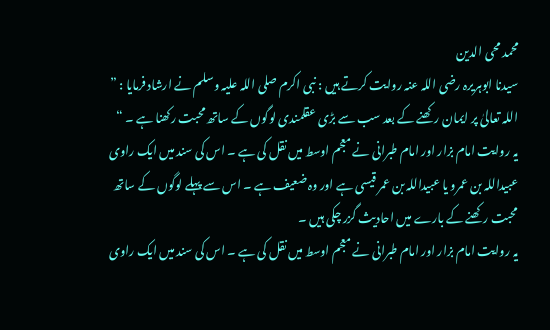محمد محی الدین
سیدنا ابوہریرہ رضی اللہ عنہ روایت کرتے ہیں : نبی اکرم صلی اللہ علیہ وسلم نے ارشاد فرمایا : ” اللہ تعالیٰ پر ایمان رکھنے کے بعد سب سے بڑی عقلمندی لوگوں کے ساتھ محبت رکھنا ہے ۔ “
یہ روایت امام بزار اور امام طبرانی نے معجم اوسط میں نقل کی ہے ۔ اس کی سند میں ایک راوی عبیداللہ بن عمرو یا عبیداللہ بن عمر قیسی ہے اور وہ ضعیف ہے ۔ اس سے پہلے لوگوں کے ساتھ محبت رکھنے کے بارے میں احادیث گزر چکی ہیں ۔
یہ روایت امام بزار اور امام طبرانی نے معجم اوسط میں نقل کی ہے ۔ اس کی سند میں ایک راوی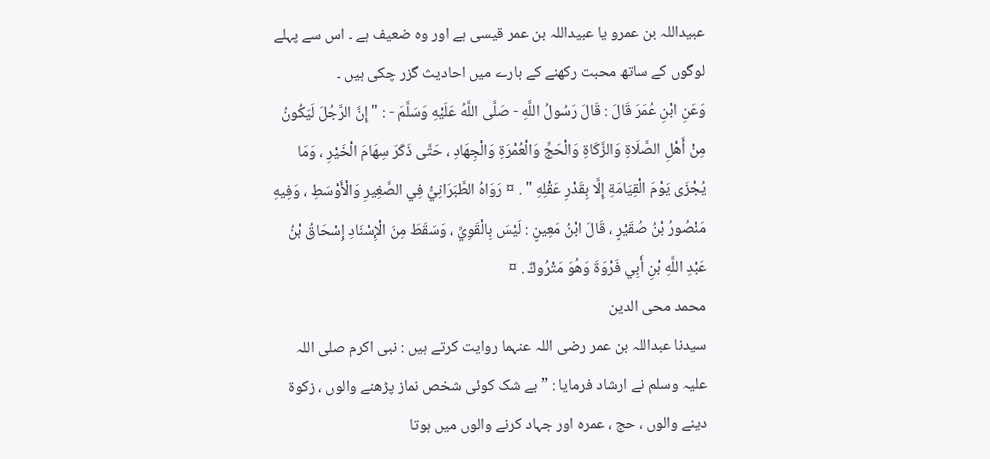عبیداللہ بن عمرو یا عبیداللہ بن عمر قیسی ہے اور وہ ضعیف ہے ۔ اس سے پہلے لوگوں کے ساتھ محبت رکھنے کے بارے میں احادیث گزر چکی ہیں ۔
وَعَنِ ابْنِ عُمَرَ قَالَ : قَالَ رَسُولُ اللَّهِ - صَلَّى اللَّهُ عَلَيْهِ وَسَلَّمَ - : " إِنَّ الرَّجُلَ لَيَكُونُ مِنْ أَهْلِ الصَّلَاةِ وَالزَّكَاةِ وَالْحَجِّ وَالْعُمْرَةِ وَالْجِهَادِ ، حَتَّى ذَكَرَ سِهَامَ الْخَيْرِ ، وَمَا يُجْزَى يَوْمَ الْقِيَامَةِ إِلَّا بِقَدْرِ عَقْلِهِ " . ¤ رَوَاهُ الطَّبَرَانِيُّ فِي الصَّغِيرِ وَالْأَوْسَطِ ، وَفِيهِ مَنْصُورُ بْنُ صُقَيْرٍ ، قَالَ ابْنُ مَعِينٍ : لَيْسَ بِالْقَوِيِّ ، وَسَقَطَ مِنَ الْإِسْنَادِ إِسْحَاقُ بْنُ عَبْدِ اللَّهِ بْنِ أَبِي فَرْوَةَ وَهُوَ مَتْرُوكٌ . ¤
محمد محی الدین
سیدنا عبداللہ بن عمر رضی اللہ عنہما روایت کرتے ہیں : نبی اکرم صلی اللہ علیہ وسلم نے ارشاد فرمایا : ” بے شک کوئی شخص نماز پڑھنے والوں ، زکوۃ دینے والوں ، حج ، عمرہ اور جہاد کرنے والوں میں ہوتا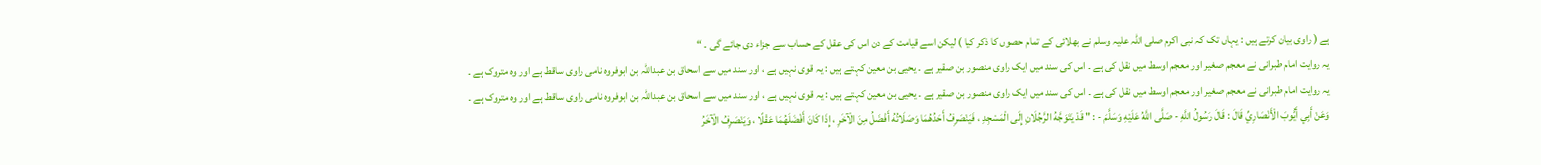ہے ( راوی بیان کرتے ہیں : یہاں تک کہ نبی اکرم صلی اللہ علیہ وسلم نے بھلائی کے تمام حصوں کا ذکر کیا ) لیکن اسے قیامت کے دن اس کی عقل کے حساب سے جزاء دی جائے گی ۔ “
یہ روایت امام طبرانی نے معجم صغیر اور معجم اوسط میں نقل کی ہے ۔ اس کی سند میں ایک راوی منصور بن صقیر ہے ۔ یحیی بن معین کہتے ہیں : یہ قوی نہیں ہے ، اور سند میں سے اسحاق بن عبداللہ بن ابوفروہ نامی راوی ساقط ہے اور وہ متروک ہے ۔
یہ روایت امام طبرانی نے معجم صغیر اور معجم اوسط میں نقل کی ہے ۔ اس کی سند میں ایک راوی منصور بن صقیر ہے ۔ یحیی بن معین کہتے ہیں : یہ قوی نہیں ہے ، اور سند میں سے اسحاق بن عبداللہ بن ابوفروہ نامی راوی ساقط ہے اور وہ متروک ہے ۔
وَعَنْ أَبِي أَيُّوبَ الْأَنْصَارِيِّ قَالَ : قَالَ رَسُولُ اللَّهِ - صَلَّى اللَّهُ عَلَيْهِ وَسَلَّمَ - : " قَدْ يَتَوَجَّهُ الرَّجُلَانِ إِلَى الْمَسْجِدِ ، فَيَنْصَرِفُ أَحَدُهُمَا وَصَلَاتُهُ أَفْضَلُ مِنَ الْآخَرِ ، إِذَا كَانَ أَفْضَلَهُمَا عَقْلًا ، وَيَنْصَرِفُ الْآخَرُ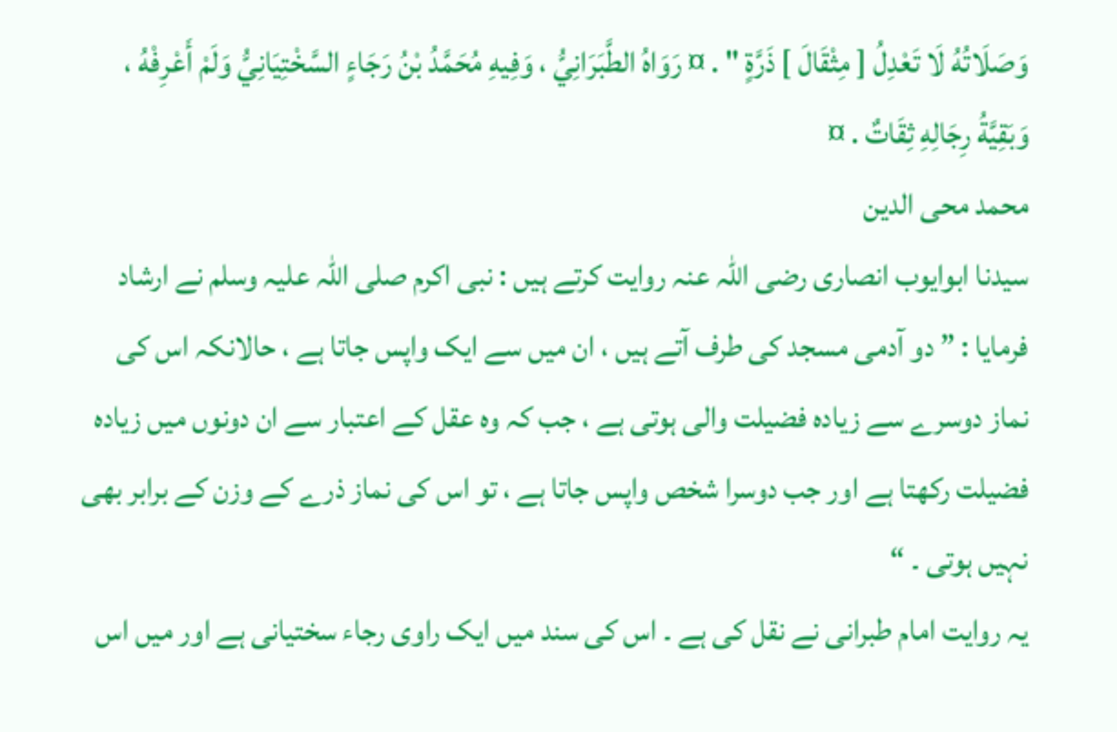وَصَلَاتُهُ لَا تَعْدِلُ [ مِثْقَالَ ] ذَرَّةٍ " . ¤ رَوَاهُ الطَّبَرَانِيُّ ، وَفِيهِ مُحَمَّدُ بْنُ رَجَاءٍ السَّخْتِيَانِيُّ وَلَمْ أَعْرِفْهُ ، وَبَقِيَّةُ رِجَالِهِ ثِقَاتٌ . ¤
محمد محی الدین
سیدنا ابوایوب انصاری رضی اللہ عنہ روایت کرتے ہیں : نبی اکرم صلی اللہ علیہ وسلم نے ارشاد فرمایا : ” دو آدمی مسجد کی طرف آتے ہیں ، ان میں سے ایک واپس جاتا ہے ، حالانکہ اس کی نماز دوسرے سے زیادہ فضیلت والی ہوتی ہے ، جب کہ وہ عقل کے اعتبار سے ان دونوں میں زیادہ فضیلت رکھتا ہے اور جب دوسرا شخص واپس جاتا ہے ، تو اس کی نماز ذرے کے وزن کے برابر بھی نہیں ہوتی ۔ “
یہ روایت امام طبرانی نے نقل کی ہے ۔ اس کی سند میں ایک راوی رجاء سختیانی ہے اور میں اس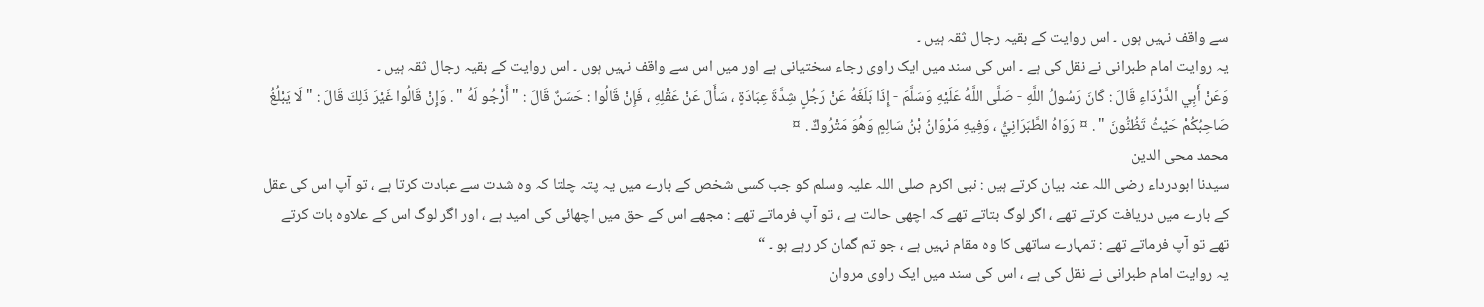سے واقف نہیں ہوں ۔ اس روایت کے بقیہ رجال ثقہ ہیں ۔
یہ روایت امام طبرانی نے نقل کی ہے ۔ اس کی سند میں ایک راوی رجاء سختیانی ہے اور میں اس سے واقف نہیں ہوں ۔ اس روایت کے بقیہ رجال ثقہ ہیں ۔
وَعَنْ أَبِي الدَّرْدَاءِ قَالَ : كَانَ رَسُولُ اللَّهِ - صَلَّى اللَّهُ عَلَيْهِ وَسَلَّمَ - إِذَا بَلَغَهُ عَنْ رَجُلٍ شِدَّةَ عِبَادَةٍ ، سَأَلَ عَنْ عَقْلِهِ ، فَإِنْ قَالُوا : حَسَنٌ قَالَ : " أَرْجُو لَهُ " . وَإِنْ قَالُوا غَيْرَ ذَلِكَ قَالَ : " لَا يَبْلُغُ صَاحِبُكُمْ حَيْثُ تَظُنُّونَ " . ¤ رَوَاهُ الطَّبَرَانِيُّ ، وَفِيهِ مَرْوَانُ بْنُ سَالِمٍ وَهُوَ مَتْرُوكٌ . ¤
محمد محی الدین
سیدنا ابودرداء رضی اللہ عنہ بیان کرتے ہیں : نبی اکرم صلی اللہ علیہ وسلم کو جب کسی شخص کے بارے میں یہ پتہ چلتا کہ وہ شدت سے عبادت کرتا ہے ، تو آپ اس کی عقل کے بارے میں دریافت کرتے تھے ، اگر لوگ بتاتے تھے کہ اچھی حالت ہے ، تو آپ فرماتے تھے : مجھے اس کے حق میں اچھائی کی امید ہے ، اور اگر لوگ اس کے علاوہ بات کرتے تھے تو آپ فرماتے تھے : تمہارے ساتھی کا وہ مقام نہیں ہے ، جو تم گمان کر رہے ہو ۔ “
یہ روایت امام طبرانی نے نقل کی ہے ، اس کی سند میں ایک راوی مروان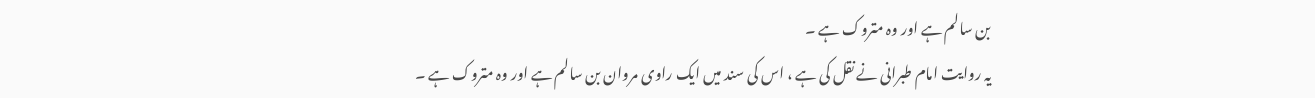بن سالم ہے اور وہ متروک ہے ۔
یہ روایت امام طبرانی نے نقل کی ہے ، اس کی سند میں ایک راوی مروان بن سالم ہے اور وہ متروک ہے ۔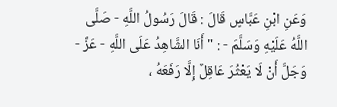وَعَنِ ابْنِ عَبَّاسٍ قَالَ : قَالَ رَسُولُ اللَّهِ - صَلَّى اللَّهُ عَلَيْهِ وَسَلَّمَ - : " أَنَا الشَّاهِدُ عَلَى اللَّهِ - عَزَّ - وَجَلَّ أَنْ لَا يَعْثُرَ عَاقِلٌ إِلَّا رَفَعَهُ ،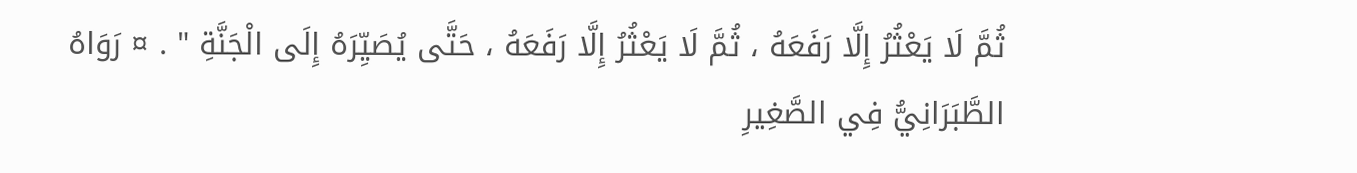ثُمَّ لَا يَعْثُرُ إِلَّا رَفَعَهُ ، ثُمَّ لَا يَعْثُرُ إِلَّا رَفَعَهُ ، حَتَّى يُصَيِّرَهُ إِلَى الْجَنَّةِ " . ¤ رَوَاهُ الطَّبَرَانِيُّ فِي الصَّغِيرِ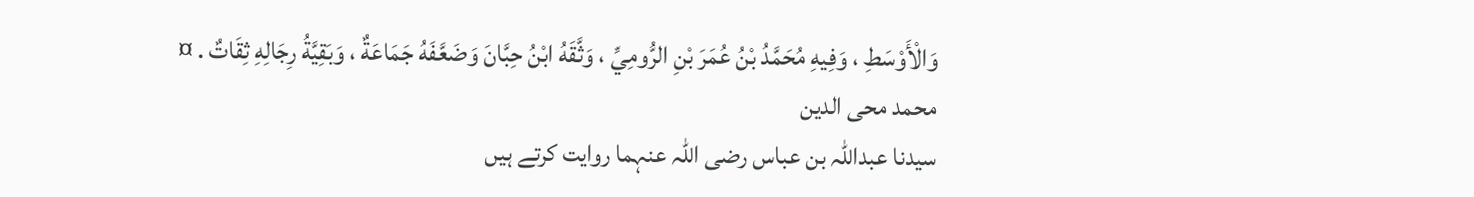وَالْأَوْسَطِ ، وَفِيهِ مُحَمَّدُ بْنُ عُمَرَ بْنِ الرُّومِيِّ ، وَثَّقَهُ ابْنُ حِبَّانَ وَضَعَّفَهُ جَمَاعَةٌ ، وَبَقِيَّةُ رِجَالِهِ ثِقَاتٌ . ¤
محمد محی الدین
سیدنا عبداللہ بن عباس رضی اللہ عنہما روایت کرتے ہیں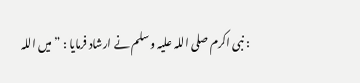: نبی اکرم صلی اللہ علیہ وسلم نے ارشاد فرمایا : ” میں اللہ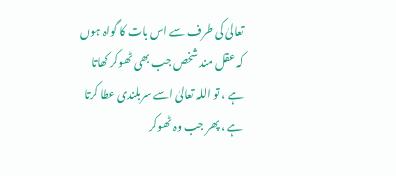تعالیٰ کی طرف سے اس بات کا گواہ ہوں کہ عقل مند شخص جب بھی ٹھوکر کھاتا ہے ، تو اللہ تعالیٰ اسے سربلندی عطا کرتا ہے ، پھر جب وہ ٹھوکر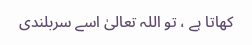کھاتا ہے ، تو اللہ تعالیٰ اسے سربلندی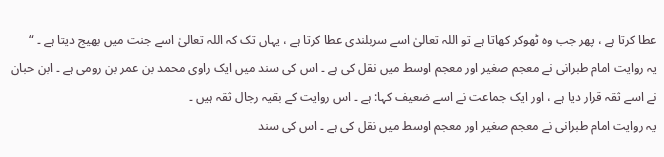عطا کرتا ہے ، پھر جب وہ ٹھوکر کھاتا ہے تو اللہ تعالیٰ اسے سربلندی عطا کرتا ہے ، یہاں تک کہ اللہ تعالیٰ اسے جنت میں بھیج دیتا ہے ۔ “
یہ روایت امام طبرانی نے معجم صغیر اور معجم اوسط میں نقل کی ہے ۔ اس کی سند میں ایک راوی محمد بن عمر بن رومی ہے ۔ ابن حبان نے اسے ثقہ قرار دیا ہے ، اور ایک جماعت نے اسے ضعیف کہا: ہے ۔ اس روایت کے بقیہ رجال ثقہ ہیں ۔
یہ روایت امام طبرانی نے معجم صغیر اور معجم اوسط میں نقل کی ہے ۔ اس کی سند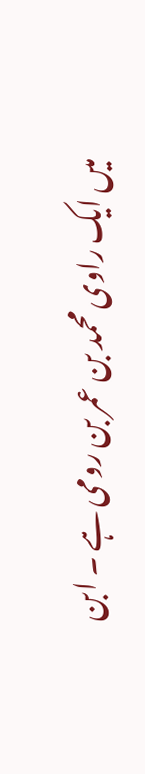میں ایک راوی محمد بن عمر بن رومی ہے ۔ ابن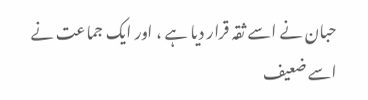حبان نے اسے ثقہ قرار دیا ہے ، اور ایک جماعت نے اسے ضعیف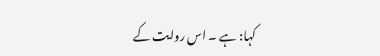کہا: ہے ۔ اس روایت کے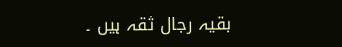بقیہ رجال ثقہ ہیں ۔